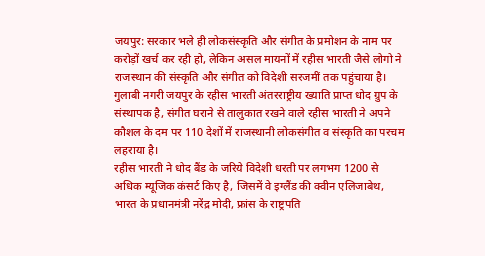जयपुर: सरकार भले ही लोकसंस्कृति और संगीत के प्रमोशन के नाम पर करोड़ों खर्च कर रही हो, लेकिन असल मायनों में रहीस भारती जैसे लोगो ने राजस्थान की संस्कृति और संगीत को विदेशी सरजमीं तक पहुंचाया है। गुलाबी नगरी जयपुर के रहीस भारती अंतरराष्ट्रीय ख्याति प्राप्त धोद ग्रुप के संस्थापक है, संगीत घराने से तालुकात रखने वाले रहीस भारती ने अपने कौशल के दम पर 110 देशों में राजस्थानी लोकसंगीत व संस्कृति का परचम लहराया है।
रहीस भारती ने धोद बैंड के जरिये विदेशी धरती पर लगभग 1200 से अधिक म्यूजिक कंसर्ट किए है, जिसमें वे इग्लैंड की क्वीन एलिजाबेथ, भारत के प्रधानमंत्री नरेंद्र मोदी, फ्रांस के राष्ट्रपति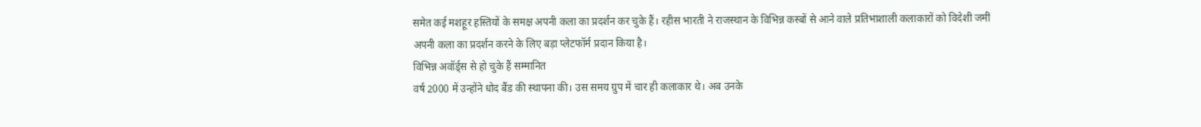समेत कई मशहूर हस्तियों के समक्ष अपनी कला का प्रदर्शन कर चुके हैं। रहीस भारती ने राजस्थान के विभिन्न कस्बों से आने वाले प्रतिभाशाली कलाकारों को विदेशी जमीं अपनी कला का प्रदर्शन करने के लिए बड़ा प्लेटफॉर्म प्रदान किया है।
विभिन्न अवॉर्ड्स से हो चुके हैं सम्मानित
वर्ष 2000 में उन्होंने धोद बैंड की स्थापना की। उस समय ग्रुप में चार ही कलाकार थे। अब उनके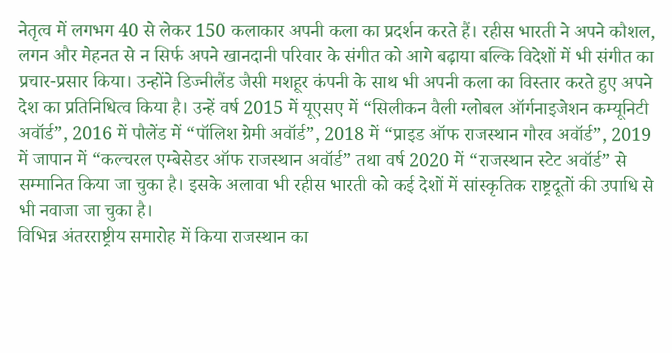नेतृत्व में लगभग 40 से लेकर 150 कलाकार अपनी कला का प्रदर्शन करते हैं। रहीस भारती ने अपने कौशल, लगन और मेहनत से न सिर्फ अपने खानदानी परिवार के संगीत को आगे बढ़ाया बल्कि विदेशों में भी संगीत का प्रचार-प्रसार किया। उन्होंने डिज्नीलैंड जैसी मशहूर कंपनी के साथ भी अपनी कला का विस्तार करते हुए अपने देश का प्रतिनिधित्व किया है। उन्हें वर्ष 2015 में यूएसए में “सिलीकन वैली ग्लोबल ऑर्गनाइजेशन कम्यूनिटी अवॉर्ड”, 2016 में पौलेंड में “पॉलिश ग्रेमी अवॉर्ड”, 2018 में “प्राइड ऑफ राजस्थान गौरव अवॉर्ड”, 2019 में जापान में “कल्चरल एम्बेसेडर ऑफ राजस्थान अवॉर्ड” तथा वर्ष 2020 में “राजस्थान स्टेट अवॉर्ड” से सम्मानित किया जा चुका है। इसके अलावा भी रहीस भारती को कई देशों में सांस्कृतिक राष्ट्रदूतों की उपाधि से भी नवाजा जा चुका है।
विभिन्न अंतरराष्ट्रीय समारोह में किया राजस्थान का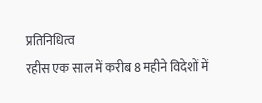प्रतिनिधित्व
रहीस एक साल में करीब 8 महीने विदेशों में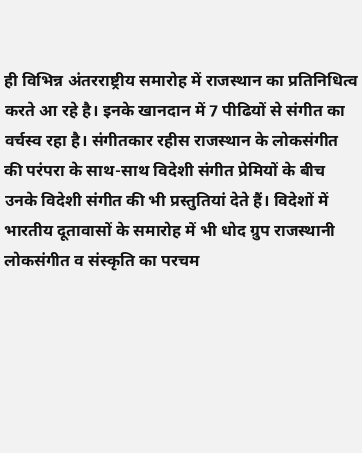ही विभिन्न अंतरराष्ट्रीय समारोह में राजस्थान का प्रतिनिधित्व करते आ रहे है। इनके खानदान में 7 पीढियों से संगीत का वर्चस्व रहा है। संगीतकार रहीस राजस्थान के लोकसंगीत की परंपरा के साथ-साथ विदेशी संगीत प्रेमियों के बीच उनके विदेशी संगीत की भी प्रस्तुतियां देते हैं। विदेशों में भारतीय दूतावासों के समारोह में भी धोद ग्रुप राजस्थानी लोकसंगीत व संस्कृति का परचम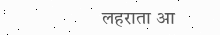लहराता आ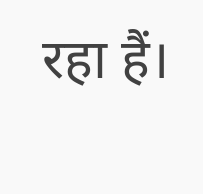रहा हैं।